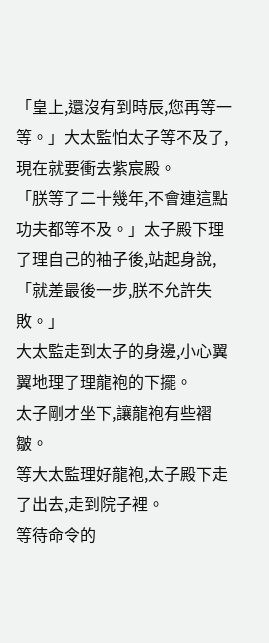「皇上,還沒有到時辰,您再等一等。」大太監怕太子等不及了,現在就要衝去紫宸殿。
「朕等了二十幾年,不會連這點功夫都等不及。」太子殿下理了理自己的袖子後,站起身說,「就差最後一步,朕不允許失敗。」
大太監走到太子的身邊,小心翼翼地理了理龍袍的下擺。
太子剛才坐下,讓龍袍有些褶皺。
等大太監理好龍袍,太子殿下走了出去,走到院子裡。
等待命令的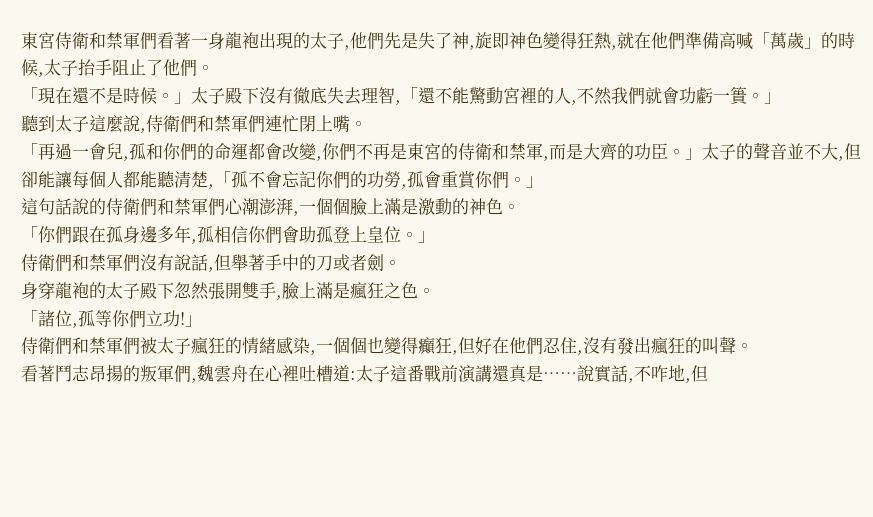東宮侍衛和禁軍們看著一身龍袍出現的太子,他們先是失了神,旋即神色變得狂熱,就在他們準備高喊「萬歲」的時候,太子抬手阻止了他們。
「現在還不是時候。」太子殿下沒有徹底失去理智,「還不能驚動宮裡的人,不然我們就會功虧一簣。」
聽到太子這麼說,侍衛們和禁軍們連忙閉上嘴。
「再過一會兒,孤和你們的命運都會改變,你們不再是東宮的侍衛和禁軍,而是大齊的功臣。」太子的聲音並不大,但卻能讓每個人都能聽清楚,「孤不會忘記你們的功勞,孤會重賞你們。」
這句話說的侍衛們和禁軍們心潮澎湃,一個個臉上滿是激動的神色。
「你們跟在孤身邊多年,孤相信你們會助孤登上皇位。」
侍衛們和禁軍們沒有說話,但舉著手中的刀或者劍。
身穿龍袍的太子殿下忽然張開雙手,臉上滿是瘋狂之色。
「諸位,孤等你們立功!」
侍衛們和禁軍們被太子瘋狂的情緒感染,一個個也變得癲狂,但好在他們忍住,沒有發出瘋狂的叫聲。
看著鬥志昂揚的叛軍們,魏雲舟在心裡吐槽道:太子這番戰前演講還真是……說實話,不咋地,但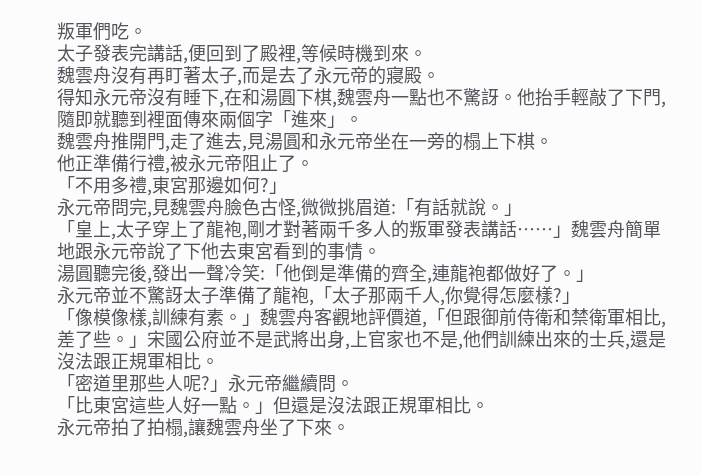叛軍們吃。
太子發表完講話,便回到了殿裡,等候時機到來。
魏雲舟沒有再盯著太子,而是去了永元帝的寢殿。
得知永元帝沒有睡下,在和湯圓下棋,魏雲舟一點也不驚訝。他抬手輕敲了下門,隨即就聽到裡面傳來兩個字「進來」。
魏雲舟推開門,走了進去,見湯圓和永元帝坐在一旁的榻上下棋。
他正準備行禮,被永元帝阻止了。
「不用多禮,東宮那邊如何?」
永元帝問完,見魏雲舟臉色古怪,微微挑眉道:「有話就說。」
「皇上,太子穿上了龍袍,剛才對著兩千多人的叛軍發表講話……」魏雲舟簡單地跟永元帝說了下他去東宮看到的事情。
湯圓聽完後,發出一聲冷笑:「他倒是準備的齊全,連龍袍都做好了。」
永元帝並不驚訝太子準備了龍袍,「太子那兩千人,你覺得怎麼樣?」
「像模像樣,訓練有素。」魏雲舟客觀地評價道,「但跟御前侍衛和禁衛軍相比,差了些。」宋國公府並不是武將出身,上官家也不是,他們訓練出來的士兵,還是沒法跟正規軍相比。
「密道里那些人呢?」永元帝繼續問。
「比東宮這些人好一點。」但還是沒法跟正規軍相比。
永元帝拍了拍榻,讓魏雲舟坐了下來。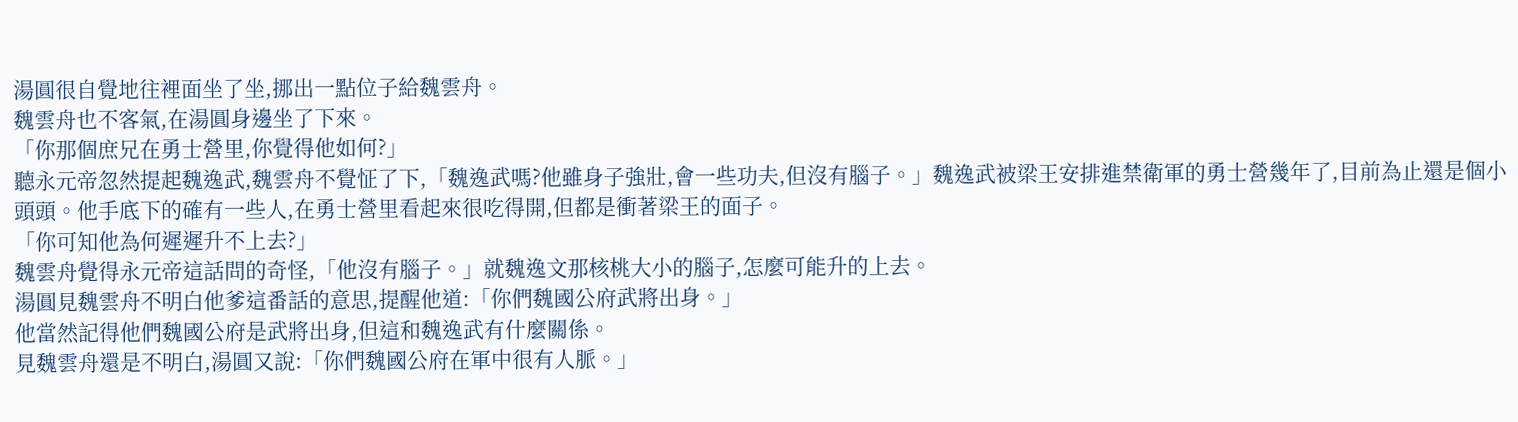湯圓很自覺地往裡面坐了坐,挪出一點位子給魏雲舟。
魏雲舟也不客氣,在湯圓身邊坐了下來。
「你那個庶兄在勇士營里,你覺得他如何?」
聽永元帝忽然提起魏逸武,魏雲舟不覺怔了下,「魏逸武嗎?他雖身子強壯,會一些功夫,但沒有腦子。」魏逸武被梁王安排進禁衛軍的勇士營幾年了,目前為止還是個小頭頭。他手底下的確有一些人,在勇士營里看起來很吃得開,但都是衝著梁王的面子。
「你可知他為何遲遲升不上去?」
魏雲舟覺得永元帝這話問的奇怪,「他沒有腦子。」就魏逸文那核桃大小的腦子,怎麼可能升的上去。
湯圓見魏雲舟不明白他爹這番話的意思,提醒他道:「你們魏國公府武將出身。」
他當然記得他們魏國公府是武將出身,但這和魏逸武有什麼關係。
見魏雲舟還是不明白,湯圓又說:「你們魏國公府在軍中很有人脈。」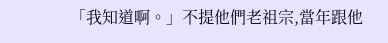「我知道啊。」不提他們老祖宗,當年跟他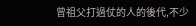曾祖父打過仗的人的後代,不少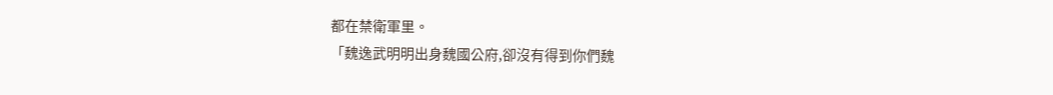都在禁衛軍里。
「魏逸武明明出身魏國公府,卻沒有得到你們魏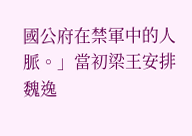國公府在禁軍中的人脈。」當初梁王安排魏逸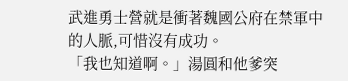武進勇士營就是衝著魏國公府在禁軍中的人脈,可惜沒有成功。
「我也知道啊。」湯圓和他爹突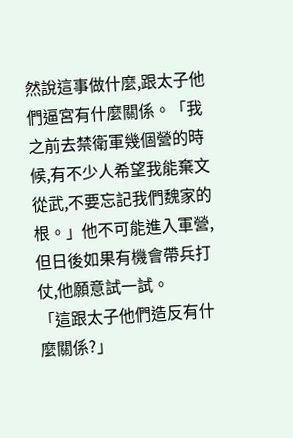然說這事做什麼,跟太子他們逼宮有什麼關係。「我之前去禁衛軍幾個營的時候,有不少人希望我能棄文從武,不要忘記我們魏家的根。」他不可能進入軍營,但日後如果有機會帶兵打仗,他願意試一試。
「這跟太子他們造反有什麼關係?」